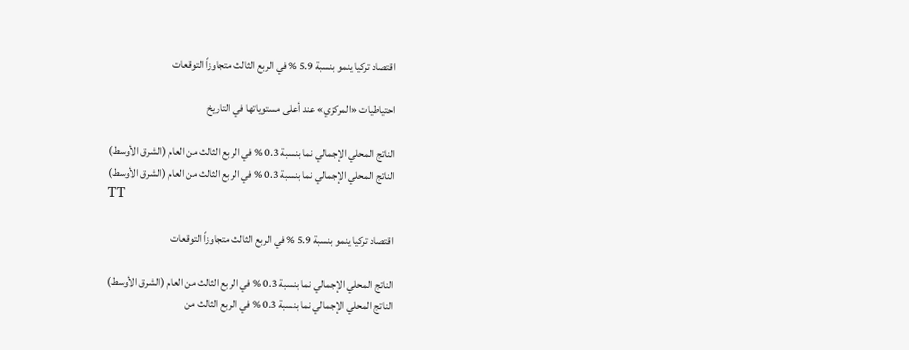اقتصاد تركيا ينمو بنسبة 5.9 % في الربع الثالث متجاوزاً التوقعات

احتياطيات «المركزي» عند أعلى مستوياتها في التاريخ

الناتج المحلي الإجمالي نما بنسبة 0.3 % في الربع الثالث من العام (الشرق الأوسط)
الناتج المحلي الإجمالي نما بنسبة 0.3 % في الربع الثالث من العام (الشرق الأوسط)
TT

اقتصاد تركيا ينمو بنسبة 5.9 % في الربع الثالث متجاوزاً التوقعات

الناتج المحلي الإجمالي نما بنسبة 0.3 % في الربع الثالث من العام (الشرق الأوسط)
الناتج المحلي الإجمالي نما بنسبة 0.3 % في الربع الثالث من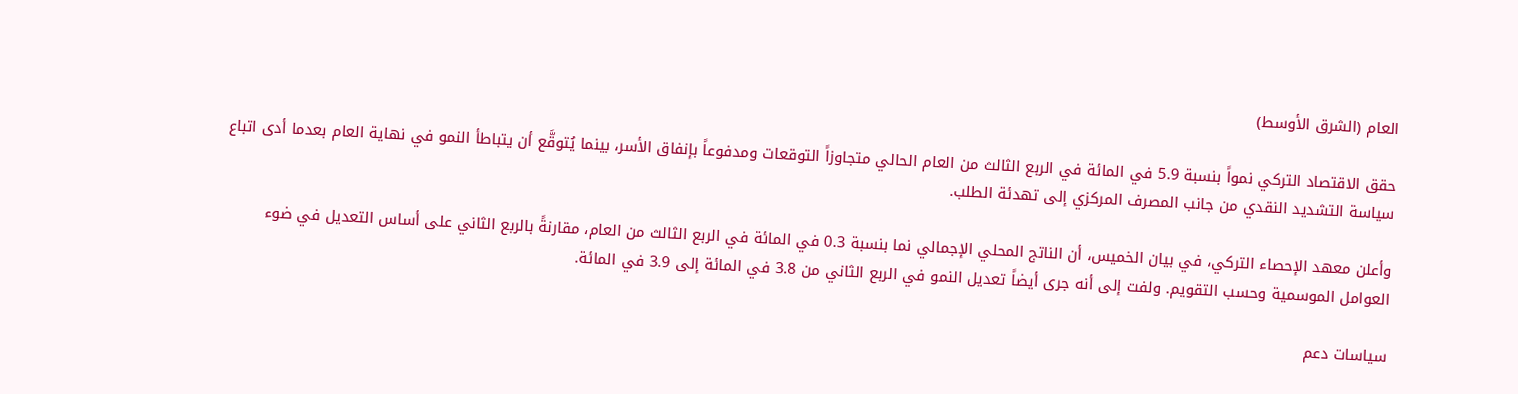العام (الشرق الأوسط)

حقق الاقتصاد التركي نمواً بنسبة 5.9 في المائة في الربع الثالث من العام الحالي متجاوزاً التوقعات ومدفوعاً بإنفاق الأسر، بينما يُتوقَّع أن يتباطأ النمو في نهاية العام بعدما أدى اتباع سياسة التشديد النقدي من جانب المصرف المركزي إلى تهدئة الطلب.

وأعلن معهد الإحصاء التركي، في بيان الخميس، أن الناتج المحلي الإجمالي نما بنسبة 0.3 في المائة في الربع الثالث من العام، مقارنةً بالربع الثاني على أساس التعديل في ضوء العوامل الموسمية وحسب التقويم. ولفت إلى أنه جرى أيضاً تعديل النمو في الربع الثاني من 3.8 في المائة إلى 3.9 في المائة.

سياسات دعم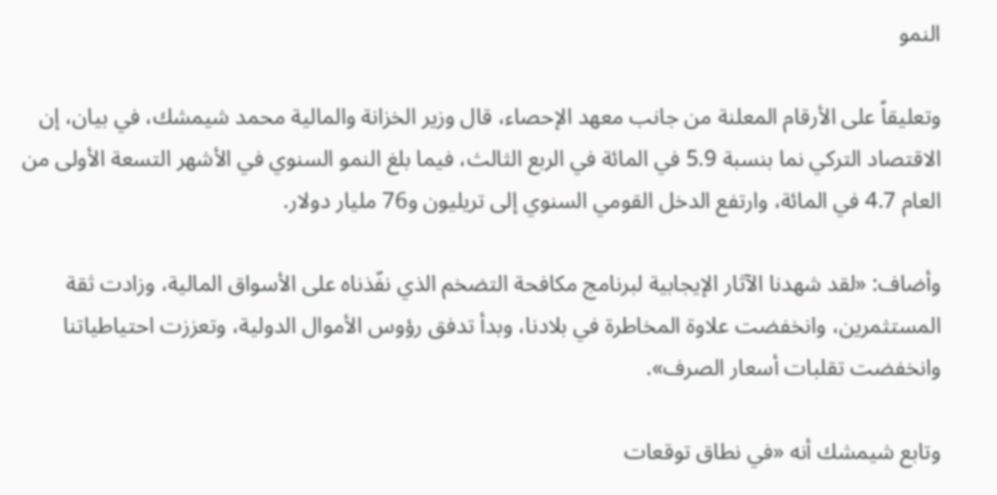النمو

وتعليقاً على الأرقام المعلنة من جانب معهد الإحصاء، قال وزير الخزانة والمالية محمد شيمشك، في بيان، إن الاقتصاد التركي نما بنسبة 5.9 في المائة في الربع الثالث، فيما بلغ النمو السنوي في الأشهر التسعة الأولى من العام 4.7 في المائة، وارتفع الدخل القومي السنوي إلى تريليون و76 مليار دولار.

وأضاف: «لقد شهدنا الآثار الإيجابية لبرنامج مكافحة التضخم الذي نفّذناه على الأسواق المالية، وزادت ثقة المستثمرين، وانخفضت علاوة المخاطرة في بلادنا، وبدأ تدفق رؤوس الأموال الدولية، وتعززت احتياطياتنا وانخفضت تقلبات أسعار الصرف».

وتابع شيمشك أنه «في نطاق توقعات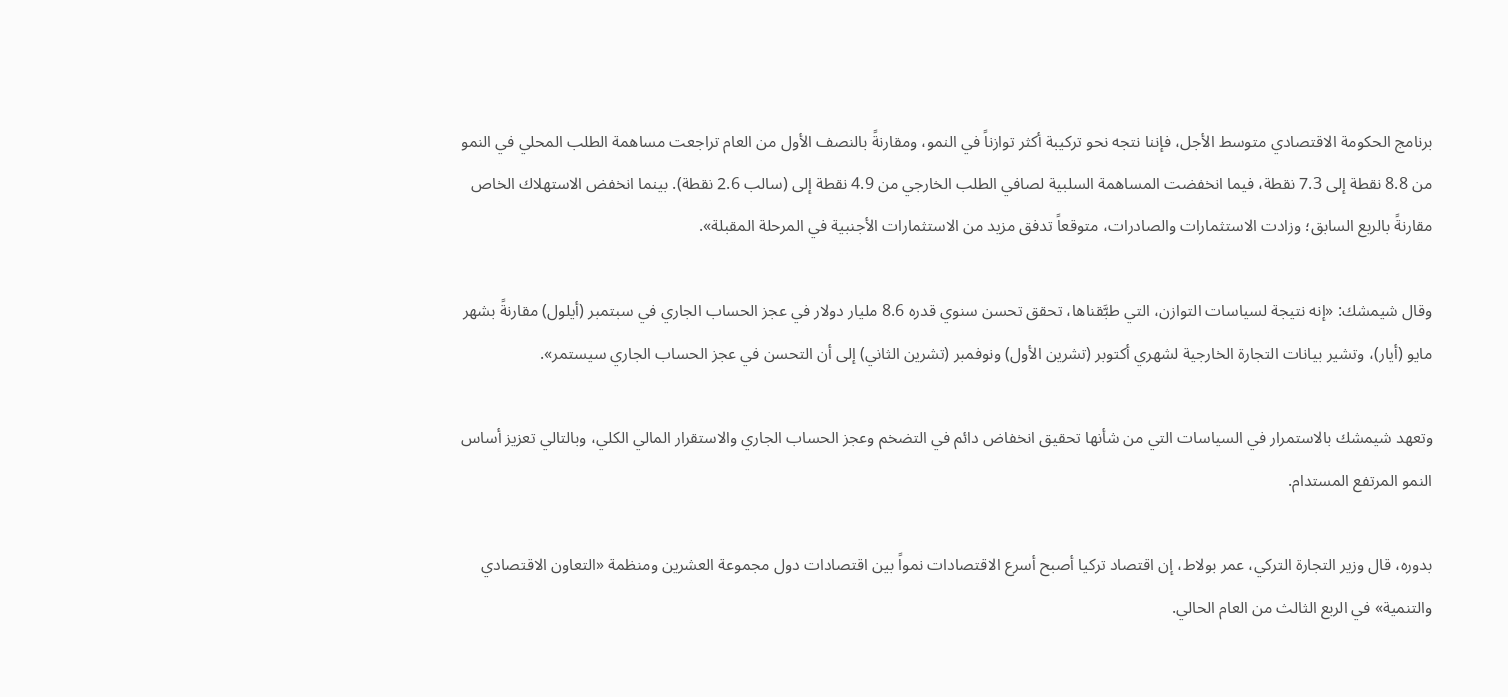برنامج الحكومة الاقتصادي متوسط الأجل، فإننا نتجه نحو تركيبة أكثر توازناً في النمو، ومقارنةً بالنصف الأول من العام تراجعت مساهمة الطلب المحلي في النمو من 8.8 نقطة إلى 7.3 نقطة، فيما انخفضت المساهمة السلبية لصافي الطلب الخارجي من 4.9 نقطة إلى (سالب 2.6 نقطة). بينما انخفض الاستهلاك الخاص مقارنةً بالربع السابق؛ وزادت الاستثمارات والصادرات، متوقعاً تدفق مزيد من الاستثمارات الأجنبية في المرحلة المقبلة».

وقال شيمشك: «إنه نتيجة لسياسات التوازن، التي طبَّقناها، تحقق تحسن سنوي قدره 8.6 مليار دولار في عجز الحساب الجاري في سبتمبر (أيلول) مقارنةً بشهر مايو (أيار)، وتشير بيانات التجارة الخارجية لشهري أكتوبر (تشرين الأول) ونوفمبر (تشرين الثاني) إلى أن التحسن في عجز الحساب الجاري سيستمر».

وتعهد شيمشك بالاستمرار في السياسات التي من شأنها تحقيق انخفاض دائم في التضخم وعجز الحساب الجاري والاستقرار المالي الكلي، وبالتالي تعزيز أساس النمو المرتفع المستدام.

بدوره، قال وزير التجارة التركي، عمر بولاط، إن اقتصاد تركيا أصبح أسرع الاقتصادات نمواً بين اقتصادات دول مجموعة العشرين ومنظمة «التعاون الاقتصادي والتنمية» في الربع الثالث من العام الحالي.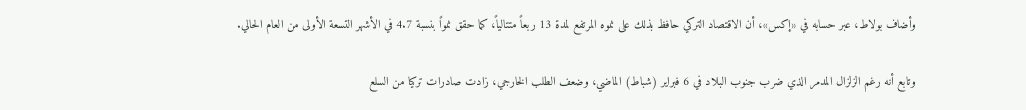وأضاف بولاط، عبر حسابه في «إكس»، أن الاقتصاد التركي حافظ بذلك على نموه المرتفع لمدة 13 ربعاً متتالياً، كما حقق نمواً بنسبة 4.7 في الأشهر التسعة الأولى من العام الحالي.

وتابع أنه رغم الزلزال المدمر الذي ضرب جنوب البلاد في 6 فبراير (شباط) الماضي، وضعف الطلب الخارجي، زادت صادرات تركيا من السلع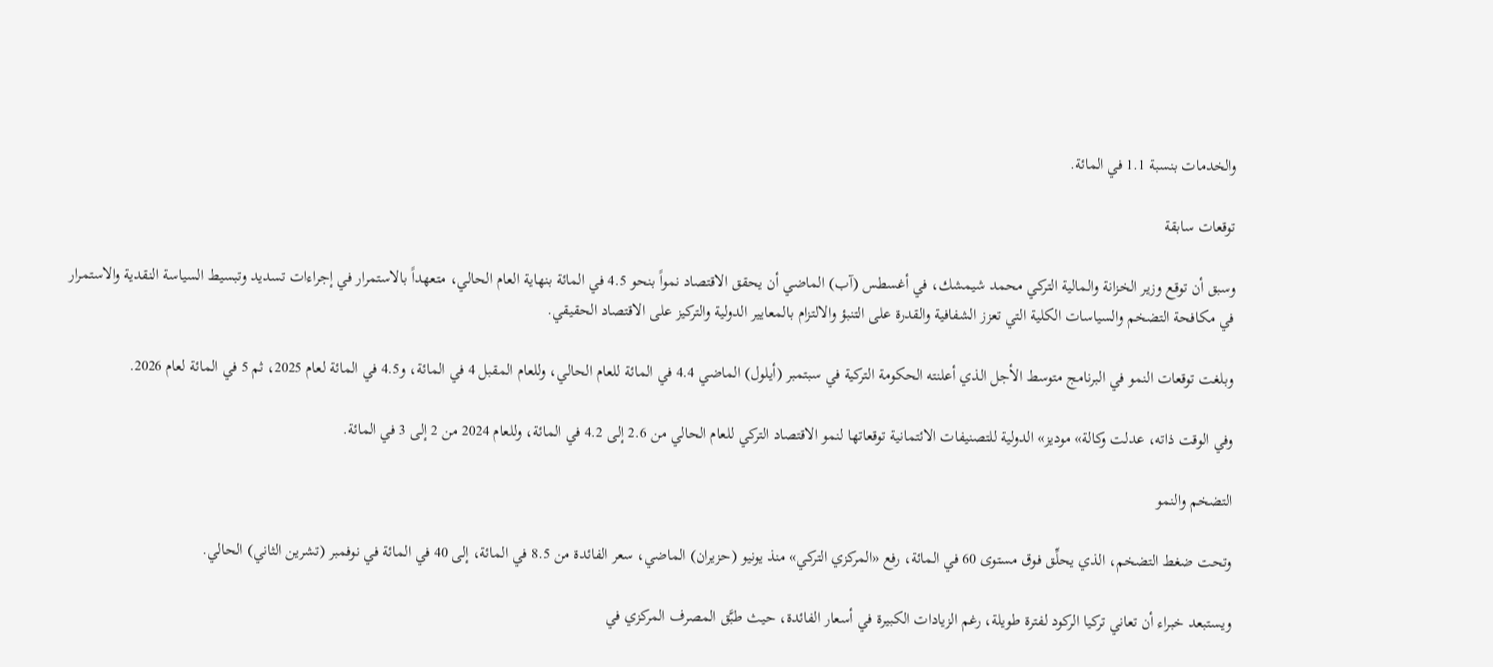والخدمات بنسبة 1.1 في المائة.

توقعات سابقة

وسبق أن توقع وزير الخزانة والمالية التركي محمد شيمشك، في أغسطس (آب) الماضي أن يحقق الاقتصاد نمواً بنحو 4.5 في المائة بنهاية العام الحالي، متعهداً بالاستمرار في إجراءات تسديد وتبسيط السياسة النقدية والاستمرار في مكافحة التضخم والسياسات الكلية التي تعزز الشفافية والقدرة على التنبؤ والالتزام بالمعايير الدولية والتركيز على الاقتصاد الحقيقي.

وبلغت توقعات النمو في البرنامج متوسط الأجل الذي أعلنته الحكومة التركية في سبتمبر (أيلول) الماضي 4.4 في المائة للعام الحالي، وللعام المقبل 4 في المائة، و4.5 في المائة لعام 2025، ثم 5 في المائة لعام 2026.

وفي الوقت ذاته، عدلت وكالة» موديز» الدولية للتصنيفات الائتمانية توقعاتها لنمو الاقتصاد التركي للعام الحالي من 2.6 إلى 4.2 في المائة، وللعام 2024 من 2 إلى 3 في المائة.

التضخم والنمو

وتحت ضغط التضخم، الذي يحلِّق فوق مستوى 60 في المائة، رفع «المركزي التركي» منذ يونيو (حزيران) الماضي، سعر الفائدة من 8.5 في المائة، إلى 40 في المائة في نوفمبر (تشرين الثاني) الحالي.

ويستبعد خبراء أن تعاني تركيا الركود لفترة طويلة، رغم الزيادات الكبيرة في أسعار الفائدة، حيث طبَّق المصرف المركزي في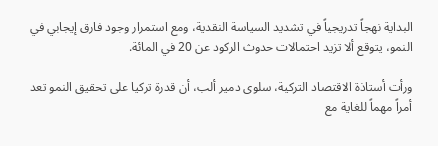البداية نهجاً تدريجياً في تشديد السياسة النقدية، ومع استمرار وجود فارق إيجابي في النمو، يتوقع ألا تزيد احتمالات حدوث الركود عن 20 في المائة.

ورأت أستاذة الاقتصاد التركية، سلوى دمير ألب، أن قدرة تركيا على تحقيق النمو تعد أمراً مهماً للغاية مع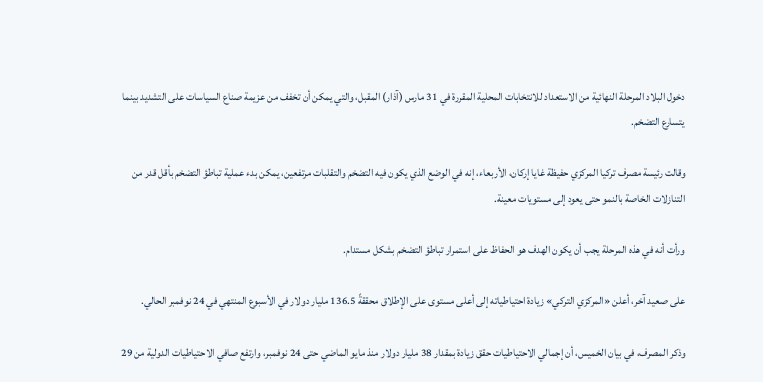دخول البلاد المرحلة النهائية من الاستعداد للانتخابات المحلية المقررة في 31 مارس (آذار) المقبل، والتي يمكن أن تخفف من عزيمة صناع السياسات على التشديد بينما يتسارع التضخم.

وقالت رئيسة مصرف تركيا المركزي حفيظة غايا إركان، الأربعاء، إنه في الوضع الذي يكون فيه التضخم والتقلبات مرتفعين، يمكن بدء عملية تباطؤ التضخم بأقل قدر من التنازلات الخاصة بالنمو حتى يعود إلى مستويات معينة.

ورأت أنه في هذه المرحلة يجب أن يكون الهدف هو الحفاظ على استمرار تباطؤ التضخم بشكل مستدام.

على صعيد آخر، أعلن «المركزي التركي» زيادة احتياطياته إلى أعلى مستوى على الإطلاق محققةً 136.5 مليار دولار في الأسبوع المنتهي في 24 نوفمبر الحالي.

وذكر المصرف، في بيان الخميس، أن إجمالي الاحتياطيات حقق زيادة بمقدار 38 مليار دولار منذ مايو الماضي حتى 24 نوفمبر، وارتفع صافي الاحتياطيات الدولية من 29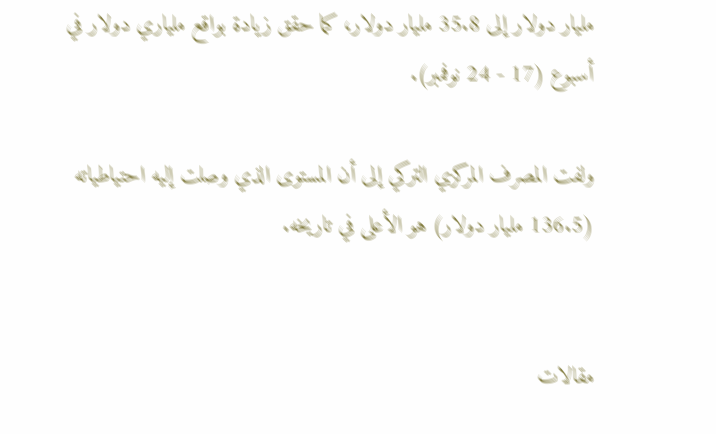مليار دولار إلى 35.8 مليار دولار، كما حقق زيادة بواقع ملياري دولار في أسبوع (17 - 24 نوفمبر).

ولفت المصرف المركزي التركي إلى أن المستوى الذي وصلت إليه احتياطياته (136.5 مليار دولار) هو الأعلى في تاريخه.


مقالات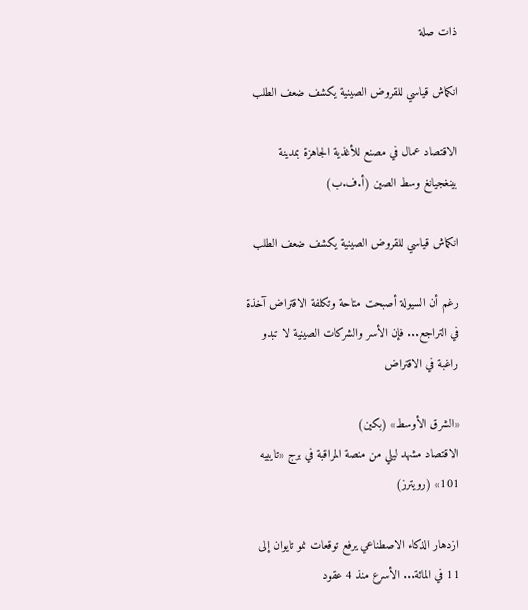ذات صلة

انكماش قياسي للقروض الصينية يكشف ضعف الطلب

الاقتصاد عمال في مصنع للأغذية الجاهزة بمدينة بينغجيانغ وسط الصين (أ.ف.ب)

انكماش قياسي للقروض الصينية يكشف ضعف الطلب

رغم أن السيولة أصبحت متاحة وتكلفة الاقتراض آخذة في التراجع... فإن الأسر والشركات الصينية لا تبدو راغبة في الاقتراض

«الشرق الأوسط» (بكين)
الاقتصاد مشهد ليلي من منصة المراقبة في برج «تايبيه 101» (رويترز)

ازدهار الذكاء الاصطناعي يرفع توقعات نمو تايوان إلى 11 في المائة... الأسرع منذ 4 عقود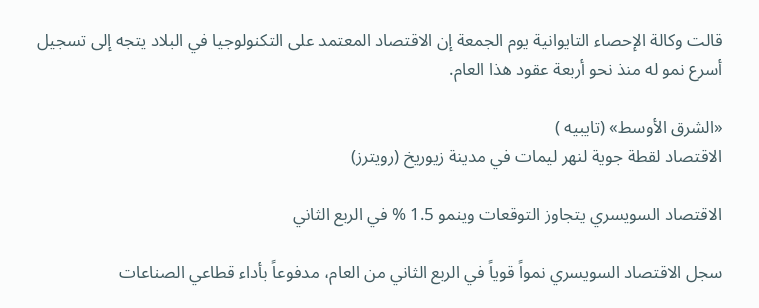قالت وكالة الإحصاء التايوانية يوم الجمعة إن الاقتصاد المعتمد على التكنولوجيا في البلاد يتجه إلى تسجيل أسرع نمو له منذ نحو أربعة عقود هذا العام.

«الشرق الأوسط» (تايبيه )
الاقتصاد لقطة جوية لنهر ليمات في مدينة زيوريخ (رويترز)

الاقتصاد السويسري يتجاوز التوقعات وينمو 1.5 % في الربع الثاني

سجل الاقتصاد السويسري نمواً قوياً في الربع الثاني من العام، مدفوعاً بأداء قطاعي الصناعات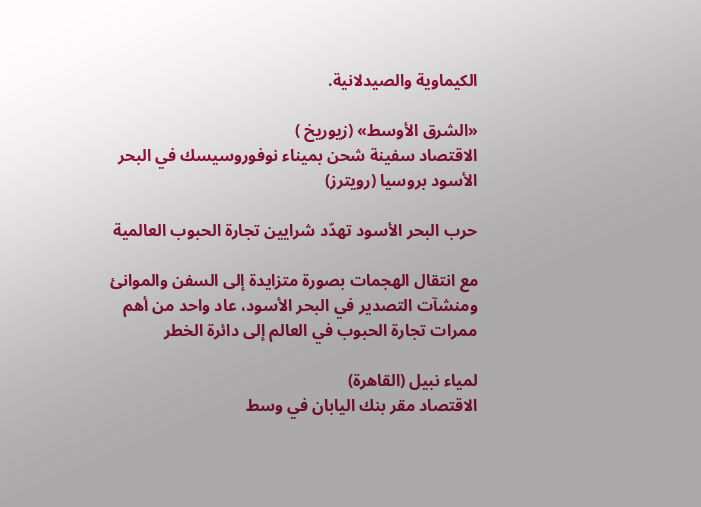الكيماوية والصيدلانية.

«الشرق الأوسط» (زيوريخ )
الاقتصاد سفينة شحن بميناء نوفوروسيسك في البحر الأسود بروسيا (رويترز)

حرب البحر الأسود تهدّد شرايين تجارة الحبوب العالمية

مع انتقال الهجمات بصورة متزايدة إلى السفن والموانئ ومنشآت التصدير في البحر الأسود، عاد واحد من أهم ممرات تجارة الحبوب في العالم إلى دائرة الخطر

لمياء نبيل (القاهرة)
الاقتصاد مقر بنك اليابان في وسط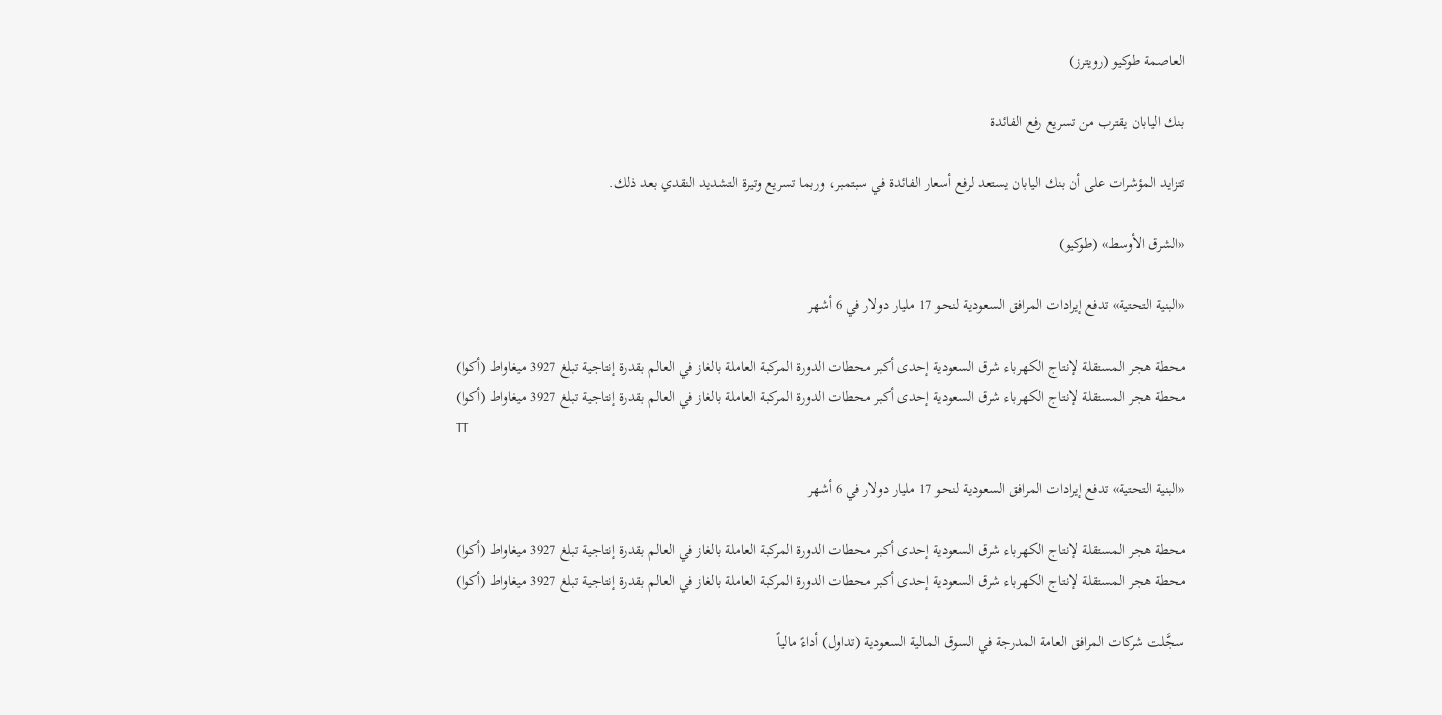العاصمة طوكيو (رويترز)

بنك اليابان يقترب من تسريع رفع الفائدة

تتزايد المؤشرات على أن بنك اليابان يستعد لرفع أسعار الفائدة في سبتمبر، وربما تسريع وتيرة التشديد النقدي بعد ذلك.

«الشرق الأوسط» (طوكيو)

«البنية التحتية» تدفع إيرادات المرافق السعودية لنحـو 17 مليار دولار في 6 أشهر

محطة هجر المستقلة لإنتاج الكهرباء شرق السعودية إحدى أكبر محطات الدورة المركبة العاملة بالغاز في العالم بقدرة إنتاجية تبلغ 3927 ميغاواط (أكوا)
محطة هجر المستقلة لإنتاج الكهرباء شرق السعودية إحدى أكبر محطات الدورة المركبة العاملة بالغاز في العالم بقدرة إنتاجية تبلغ 3927 ميغاواط (أكوا)
TT

«البنية التحتية» تدفع إيرادات المرافق السعودية لنحـو 17 مليار دولار في 6 أشهر

محطة هجر المستقلة لإنتاج الكهرباء شرق السعودية إحدى أكبر محطات الدورة المركبة العاملة بالغاز في العالم بقدرة إنتاجية تبلغ 3927 ميغاواط (أكوا)
محطة هجر المستقلة لإنتاج الكهرباء شرق السعودية إحدى أكبر محطات الدورة المركبة العاملة بالغاز في العالم بقدرة إنتاجية تبلغ 3927 ميغاواط (أكوا)

سجَّلت شركات المرافق العامة المدرجة في السوق المالية السعودية (تداول) أداءً مالياً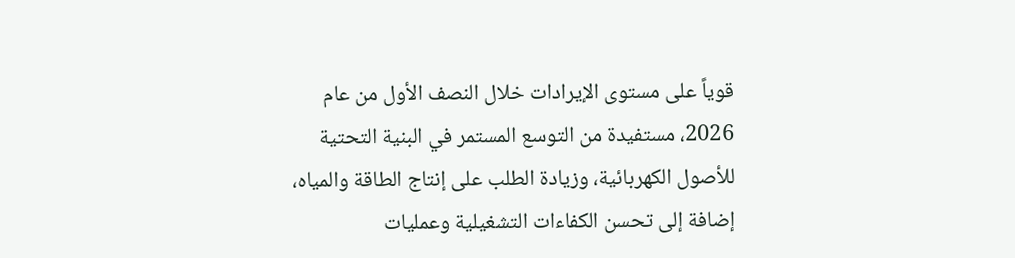قوياً على مستوى الإيرادات خلال النصف الأول من عام 2026، مستفيدة من التوسع المستمر في البنية التحتية للأصول الكهربائية، وزيادة الطلب على إنتاج الطاقة والمياه، إضافة إلى تحسن الكفاءات التشغيلية وعمليات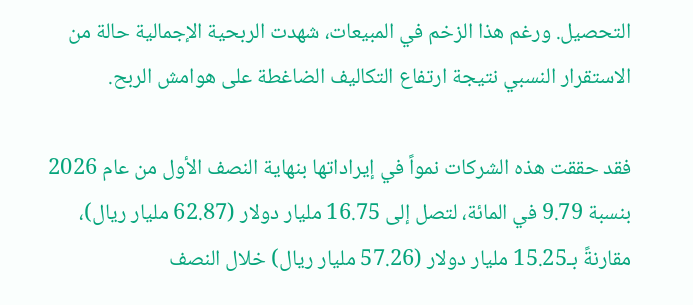التحصيل. ورغم هذا الزخم في المبيعات، شهدت الربحية الإجمالية حالة من الاستقرار النسبي نتيجة ارتفاع التكاليف الضاغطة على هوامش الربح.

فقد حققت هذه الشركات نمواً في إيراداتها بنهاية النصف الأول من عام 2026 بنسبة 9.79 في المائة، لتصل إلى 16.75 مليار دولار (62.87 مليار ريال)، مقارنةً بـ15.25 مليار دولار (57.26 مليار ريال) خلال النصف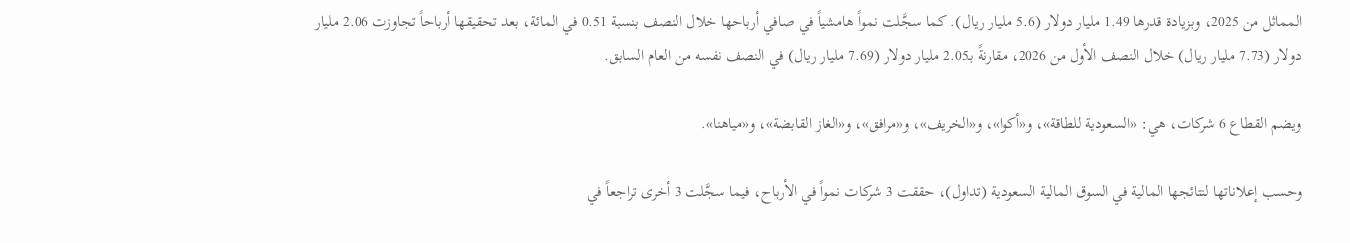المماثل من 2025، وبزيادة قدرها 1.49 مليار دولار (5.6 مليار ريال). كما سجَّلت نمواً هامشياً في صافي أرباحها خلال النصف بنسبة 0.51 في المائة، بعد تحقيقها أرباحاً تجاوزت 2.06 مليار دولار (7.73 مليار ريال) خلال النصف الأول من 2026، مقارنةً بـ2.05 مليار دولار (7.69 مليار ريال) في النصف نفسه من العام السابق.

ويضم القطاع 6 شركات، هي: «السعودية للطاقة»، و«أكوا»، و«الخريف»، و«مرافق»، و«الغاز القابضة»، و«مياهنا».

وحسب إعلاناتها لنتائجها المالية في السوق المالية السعودية (تداول)، حققت 3 شركات نمواً في الأرباح، فيما سجَّلت 3 أخرى تراجعاً في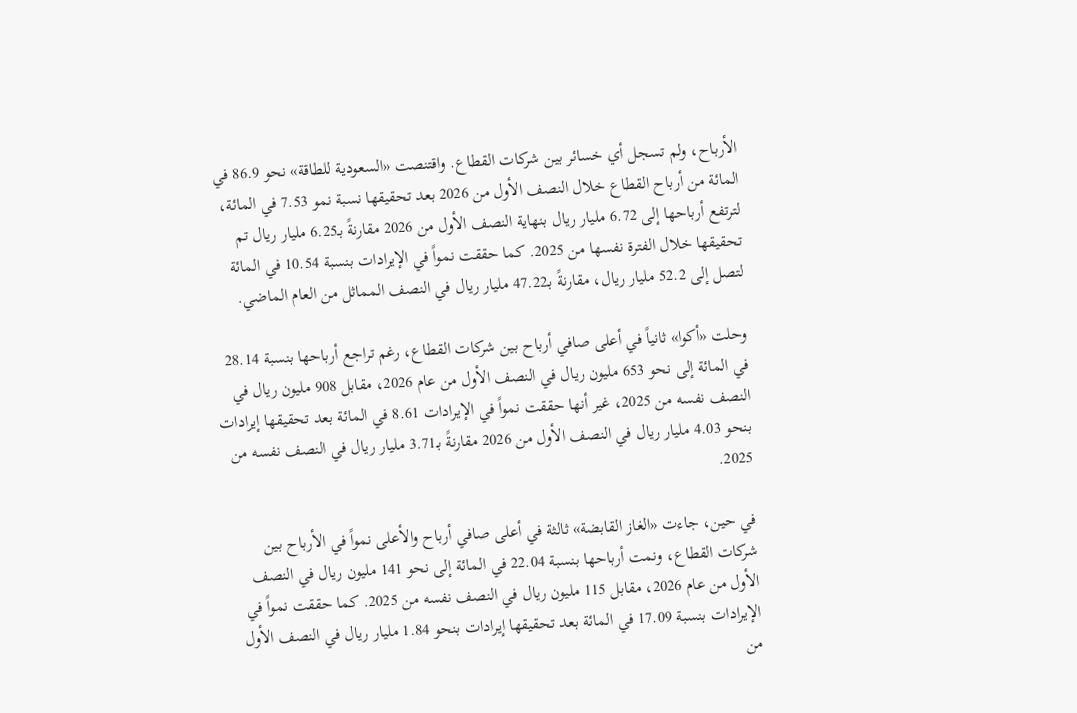الأرباح، ولم تسجل أي خسائر بين شركات القطاع. واقتنصت «السعودية للطاقة» نحو 86.9 في المائة من أرباح القطاع خلال النصف الأول من 2026 بعد تحقيقها نسبة نمو 7.53 في المائة، لترتفع أرباحها إلى 6.72 مليار ريال بنهاية النصف الأول من 2026 مقارنةً بـ6.25 مليار ريال تم تحقيقها خلال الفترة نفسها من 2025. كما حققت نمواً في الإيرادات بنسبة 10.54 في المائة لتصل إلى 52.2 مليار ريال، مقارنةً بـ47.22 مليار ريال في النصف المماثل من العام الماضي.

وحلت «أكوا» ثانياً في أعلى صافي أرباح بين شركات القطاع، رغم تراجع أرباحها بنسبة 28.14 في المائة إلى نحو 653 مليون ريال في النصف الأول من عام 2026، مقابل 908 مليون ريال في النصف نفسه من 2025، غير أنها حققت نمواً في الإيرادات 8.61 في المائة بعد تحقيقها إيرادات بنحو 4.03 مليار ريال في النصف الأول من 2026 مقارنةً بـ3.71 مليار ريال في النصف نفسه من 2025.

في حين، جاءت «الغاز القابضة» ثالثة في أعلى صافي أرباح والأعلى نمواً في الأرباح بين شركات القطاع، ونمت أرباحها بنسبة 22.04 في المائة إلى نحو 141 مليون ريال في النصف الأول من عام 2026، مقابل 115 مليون ريال في النصف نفسه من 2025. كما حققت نمواً في الإيرادات بنسبة 17.09 في المائة بعد تحقيقها إيرادات بنحو 1.84 مليار ريال في النصف الأول من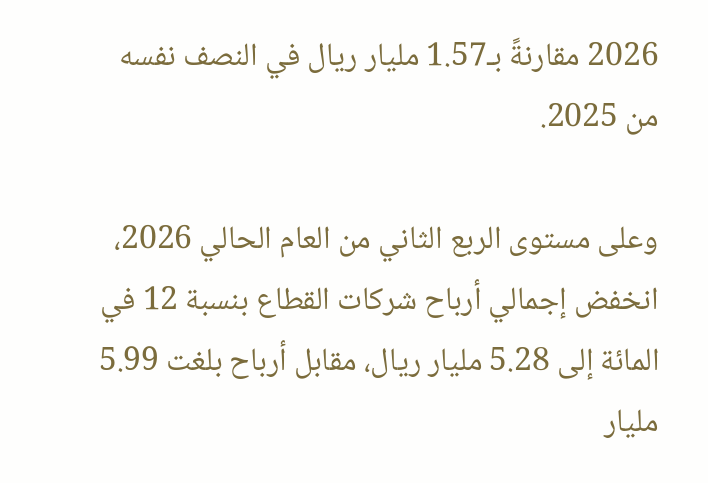2026 مقارنةً بـ1.57 مليار ريال في النصف نفسه من 2025.

وعلى مستوى الربع الثاني من العام الحالي 2026، انخفض إجمالي أرباح شركات القطاع بنسبة 12 في المائة إلى 5.28 مليار ريال، مقابل أرباح بلغت 5.99 مليار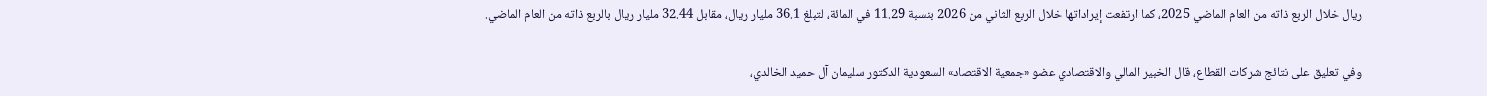ريال خلال الربع ذاته من العام الماضي 2025، كما ارتفعت إيراداتها خلال الربع الثاني من 2026 بنسبة 11.29 في المائة، لتبلغ 36.1 مليار ريال، مقابل 32.44 مليار ريال بالربع ذاته من العام الماضي.

وفي تعليق على نتائج شركات القطاع، قال الخبير المالي والاقتصادي عضو «جمعية الاقتصاد» السعودية الدكتور سليمان آل حميد الخالدي،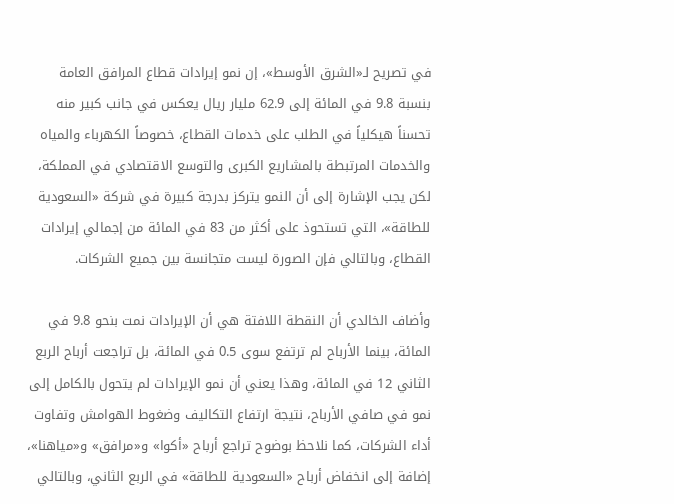في تصريح لـ«الشرق الأوسط»، إن نمو إيرادات قطاع المرافق العامة بنسبة 9.8 في المائة إلى 62.9 مليار ريال يعكس في جانب كبير منه تحسناً هيكلياً في الطلب على خدمات القطاع، خصوصاً الكهرباء والمياه والخدمات المرتبطة بالمشاريع الكبرى والتوسع الاقتصادي في المملكة، لكن يجب الإشارة إلى أن النمو يتركز بدرجة كبيرة في شركة «السعودية للطاقة»، التي تستحوذ على أكثر من 83 في المائة من إجمالي إيرادات القطاع، وبالتالي فإن الصورة ليست متجانسة بين جميع الشركات.

وأضاف الخالدي أن النقطة اللافتة هي أن الإيرادات نمت بنحو 9.8 في المائة، بينما الأرباح لم ترتفع سوى 0.5 في المائة، بل تراجعت أرباح الربع الثاني 12 في المائة، وهذا يعني أن نمو الإيرادات لم يتحول بالكامل إلى نمو في صافي الأرباح، نتيجة ارتفاع التكاليف وضغوط الهوامش وتفاوت أداء الشركات، كما نلاحظ بوضوح تراجع أرباح «أكوا» و«مرافق» و«مياهنا»، إضافة إلى انخفاض أرباح «السعودية للطاقة» في الربع الثاني، وبالتالي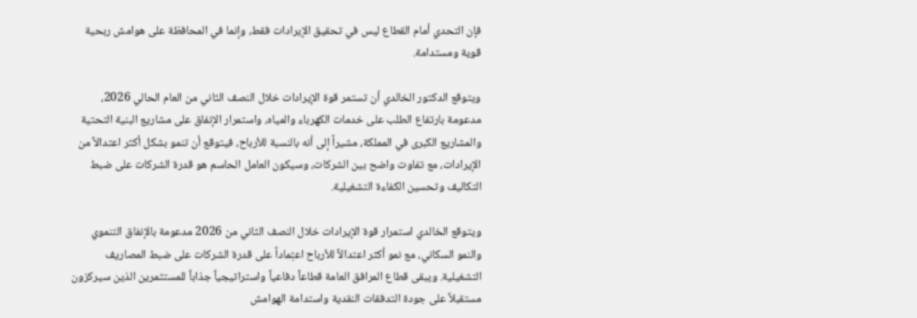فإن التحدي أمام القطاع ليس في تحقيق الإيرادات فقط، وإنما في المحافظة على هوامش ربحية قوية ومستدامة.

ويتوقع الدكتور الخالدي أن تستمر قوة الإيرادات خلال النصف الثاني من العام الحالي 2026، مدعومة بارتفاع الطلب على خدمات الكهرباء والمياه، واستمرار الإنفاق على مشاريع البنية التحتية والمشاريع الكبرى في المملكة، مشيراً إلى أنه بالنسبة للأرباح، فيتوقع أن تنمو بشكل أكثر اعتدالاً من الإيرادات، مع تفاوت واضح بين الشركات، وسيكون العامل الحاسم هو قدرة الشركات على ضبط التكاليف وتحسين الكفاءة التشغيلية.

ويتوقع الخالدي استمرار قوة الإيرادات خلال النصف الثاني من 2026 مدعومة بالإنفاق التنموي والنمو السكاني، مع نمو أكثر اعتدالاً للأرباح اعتِماداً على قدرة الشركات على ضبط المصاريف التشغيلية. ويبقى قطاع المرافق العامة قطاعاً دفاعياً واستراتيجياً جذاباً للمستثمرين الذين سيركزون مستقبلاً على جودة التدفقات النقدية واستدامة الهوامش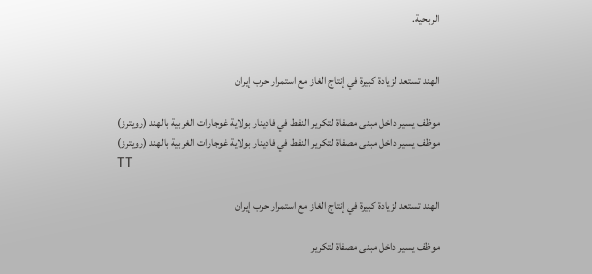الربحية.


الهند تستعد لزيادة كبيرة في إنتاج الغاز مع استمرار حرب إيران

موظف يسير داخل مبنى مصفاة لتكرير النفط في فادينار بولاية غوجارات الغربية بالهند (رويترز)
موظف يسير داخل مبنى مصفاة لتكرير النفط في فادينار بولاية غوجارات الغربية بالهند (رويترز)
TT

الهند تستعد لزيادة كبيرة في إنتاج الغاز مع استمرار حرب إيران

موظف يسير داخل مبنى مصفاة لتكرير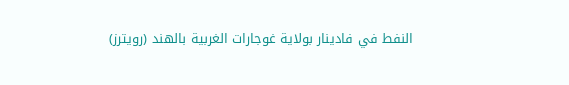النفط في فادينار بولاية غوجارات الغربية بالهند (رويترز)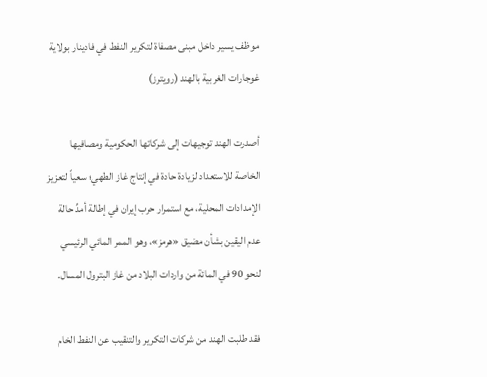موظف يسير داخل مبنى مصفاة لتكرير النفط في فادينار بولاية غوجارات الغربية بالهند (رويترز)

أصدرت الهند توجيهات إلى شركاتها الحكومية ومصافيها الخاصة للاستعداد لزيادة حادة في إنتاج غاز الطهي؛ سعياً لتعزيز الإمدادات المحلية، مع استمرار حرب إيران في إطالة أمدِّ حالة عدم اليقين بشأن مضيق «هرمز»، وهو الممر المائي الرئيسي لنحو 90 في المائة من واردات البلاد من غاز البترول المسال.

فقد طلبت الهند من شركات التكرير والتنقيب عن النفط الخام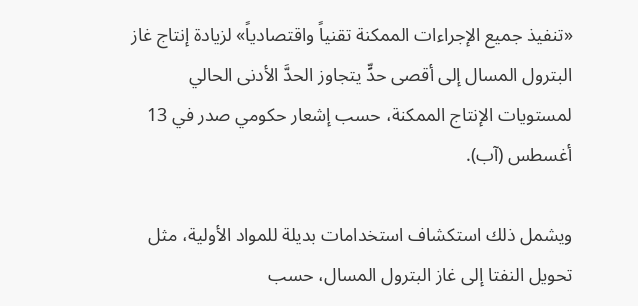«تنفيذ جميع الإجراءات الممكنة تقنياً واقتصادياً» لزيادة إنتاج غاز البترول المسال إلى أقصى حدٍّ يتجاوز الحدَّ الأدنى الحالي لمستويات الإنتاج الممكنة، حسب إشعار حكومي صدر في 13 أغسطس (آب).

ويشمل ذلك استكشاف استخدامات بديلة للمواد الأولية، مثل تحويل النفتا إلى غاز البترول المسال، حسب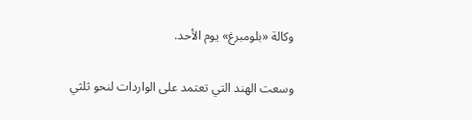وكالة «بلومبرغ» يوم الأحد.

وسعت الهند التي تعتمد على الواردات لنحو ثلثي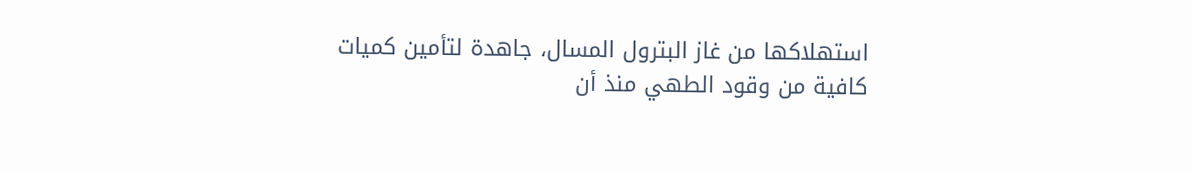استهلاكها من غاز البترول المسال، جاهدة لتأمين كميات كافية من وقود الطهي منذ أن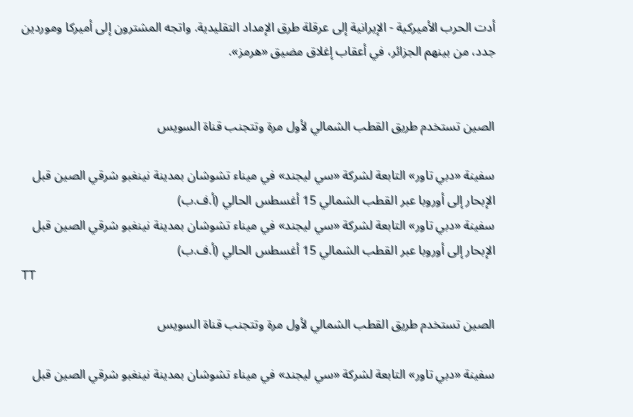أدت الحرب الأميركية - الإيرانية إلى عرقلة طرق الإمداد التقليدية. واتجه المشترون إلى أميركا وموردين جدد، من بينهم الجزائر، في أعقاب إغلاق مضيق «هرمز».


الصين تستخدم طريق القطب الشمالي لأول مرة وتتجنب قناة السويس

سفينة «دبي تاور» التابعة لشركة «سي ليجند» في ميناء تشوشان بمدينة نينغبو شرقي الصين قبل الإبحار إلى أوروبا عبر القطب الشمالي 15 أغسطس الحالي (أ.ف.ب)
سفينة «دبي تاور» التابعة لشركة «سي ليجند» في ميناء تشوشان بمدينة نينغبو شرقي الصين قبل الإبحار إلى أوروبا عبر القطب الشمالي 15 أغسطس الحالي (أ.ف.ب)
TT

الصين تستخدم طريق القطب الشمالي لأول مرة وتتجنب قناة السويس

سفينة «دبي تاور» التابعة لشركة «سي ليجند» في ميناء تشوشان بمدينة نينغبو شرقي الصين قبل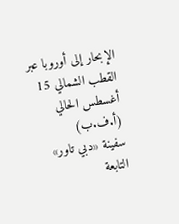الإبحار إلى أوروبا عبر القطب الشمالي 15 أغسطس الحالي (أ.ف.ب)
سفينة «دبي تاور» التابعة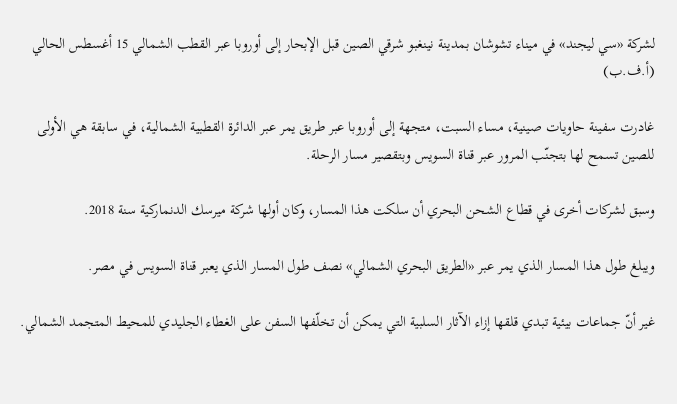لشركة «سي ليجند» في ميناء تشوشان بمدينة نينغبو شرقي الصين قبل الإبحار إلى أوروبا عبر القطب الشمالي 15 أغسطس الحالي (أ.ف.ب)

غادرت سفينة حاويات صينية، مساء السبت، متجهة إلى أوروبا عبر طريق يمر عبر الدائرة القطبية الشمالية، في سابقة هي الأولى للصين تسمح لها بتجنّب المرور عبر قناة السويس وبتقصير مسار الرحلة.

وسبق لشركات أخرى في قطاع الشحن البحري أن سلكت هذا المسار، وكان أولها شركة ميرسك الدنماركية سنة 2018.

ويبلغ طول هذا المسار الذي يمر عبر «الطريق البحري الشمالي» نصف طول المسار الذي يعبر قناة السويس في مصر.

غير أنّ جماعات بيئية تبدي قلقها إزاء الآثار السلبية التي يمكن أن تخلّفها السفن على الغطاء الجليدي للمحيط المتجمد الشمالي.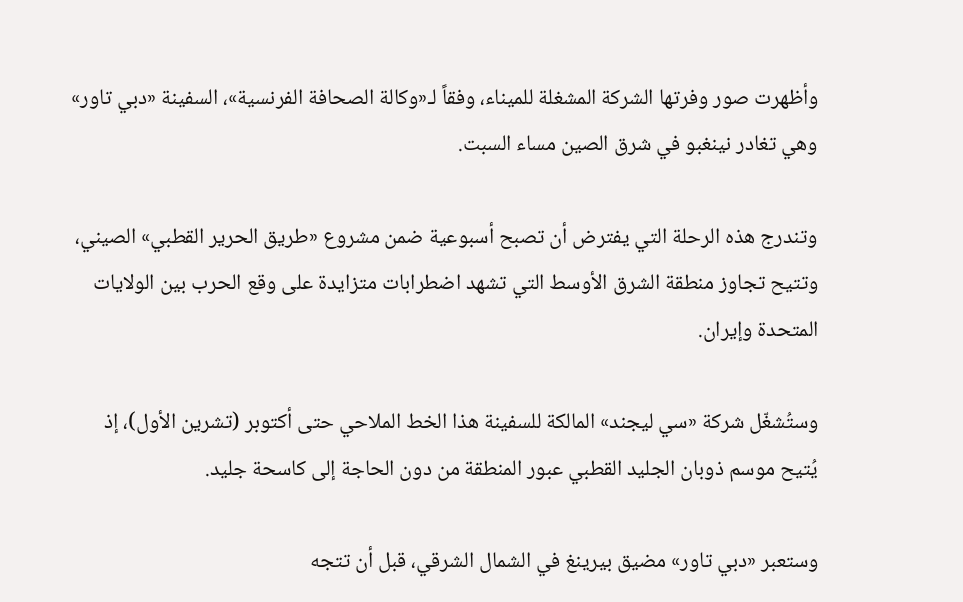وأظهرت صور وفرتها الشركة المشغلة للميناء، وفقاً لـ«وكالة الصحافة الفرنسية»، السفينة «دبي تاور» وهي تغادر نينغبو في شرق الصين مساء السبت.

وتندرج هذه الرحلة التي يفترض أن تصبح أسبوعية ضمن مشروع «طريق الحرير القطبي» الصيني، وتتيح تجاوز منطقة الشرق الأوسط التي تشهد اضطرابات متزايدة على وقع الحرب بين الولايات المتحدة وإيران.

وستُشغّل شركة «سي ليجند» المالكة للسفينة هذا الخط الملاحي حتى أكتوبر (تشرين الأول)، إذ يُتيح موسم ذوبان الجليد القطبي عبور المنطقة من دون الحاجة إلى كاسحة جليد.

وستعبر «دبي تاور» مضيق بيرينغ في الشمال الشرقي، قبل أن تتجه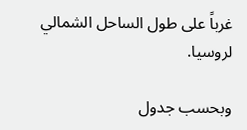غرباً على طول الساحل الشمالي لروسيا.

وبحسب جدول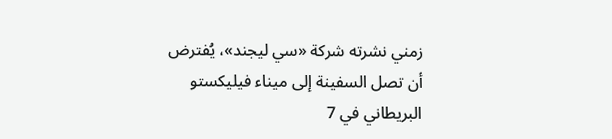زمني نشرته شركة «سي ليجند»، يُفترض أن تصل السفينة إلى ميناء فيليكستو البريطاني في 7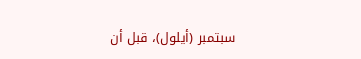سبتمبر (أيلول)، قبل أن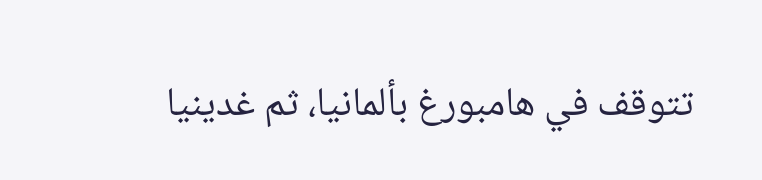تتوقف في هامبورغ بألمانيا، ثم غدينيا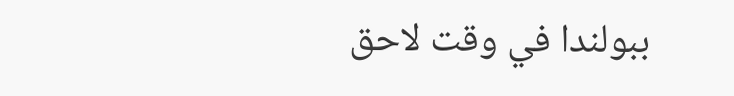ببولندا في وقت لاحق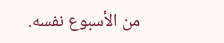من الأسبوع نفسه.